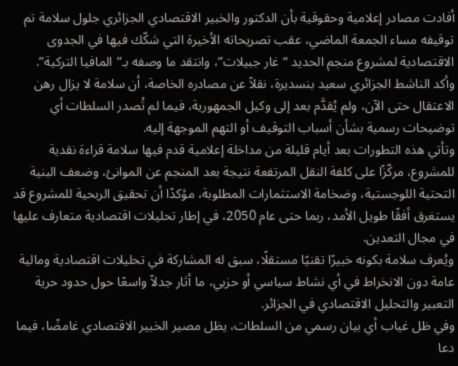أفادت مصادر إعلامية وحقوقية بأن الدكتور والخبير الاقتصادي الجزائري جلول سلامة تم توقيفه مساء الجمعة الماضي، عقب تصريحاته الأخيرة التي شكّك فيها في الجدوى الاقتصادية لمشروع منجم الحديد “غار جبيلات”، وانتقد ما وصفه بـ”المافيا التركية”.
وأكد الناشط الجزائري سعيد بنسديرة، نقلاً عن مصادره الخاصة، أن سلامة لا يزال رهن الاعتقال حتى الآن، ولم يُقدَّم بعد إلى وكيل الجمهورية، فيما لم تُصدر السلطات أي توضيحات رسمية بشأن أسباب التوقيف أو التهم الموجهة إليه.
وتأتي هذه التطورات بعد أيام قليلة من مداخلة إعلامية قدم فيها سلامة قراءة نقدية للمشروع، مركّزًا على كلفة النقل المرتفعة نتيجة بعد المنجم عن الموانئ، وضعف البنية التحتية اللوجستية، وضخامة الاستثمارات المطلوبة، مؤكدًا أن تحقيق الربحية للمشروع قد يستغرق أفقًا طويل الأمد، ربما حتى عام 2050، في إطار تحليلات اقتصادية متعارف عليها في مجال التعدين.
ويُعرف سلامة بكونه خبيرًا تقنيًا مستقلًا، سبق له المشاركة في تحليلات اقتصادية ومالية عامة دون الانخراط في أي نشاط سياسي أو حزبي، ما أثار جدلاً واسعًا حول حدود حرية التعبير والتحليل الاقتصادي في الجزائر.
وفي ظل غياب أي بيان رسمي من السلطات، يظل مصير الخبير الاقتصادي غامضًا، فيما دعا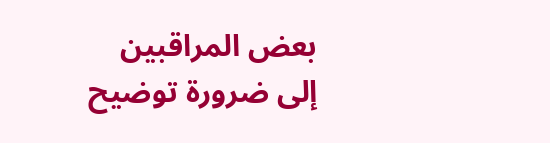بعض المراقبين إلى ضرورة توضيح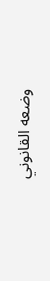وضعه القانوني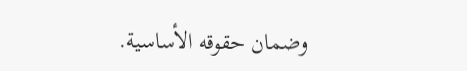وضمان حقوقه الأساسية.